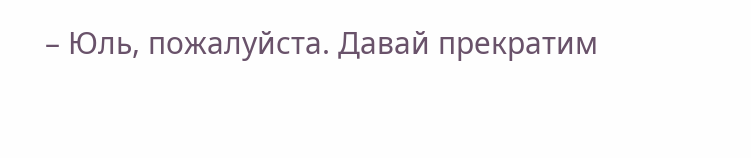– Юль, пожалуйста. Давай прекратим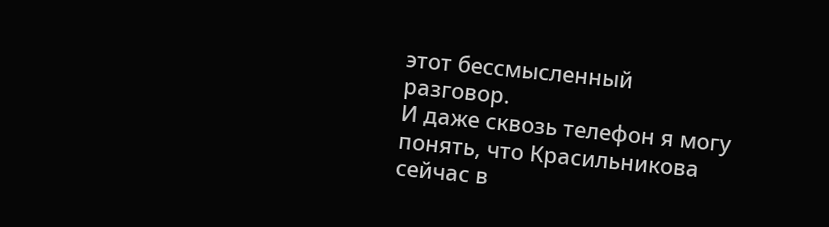этот бессмысленный разговор.
И даже сквозь телефон я могу понять, что Красильникова сейчас в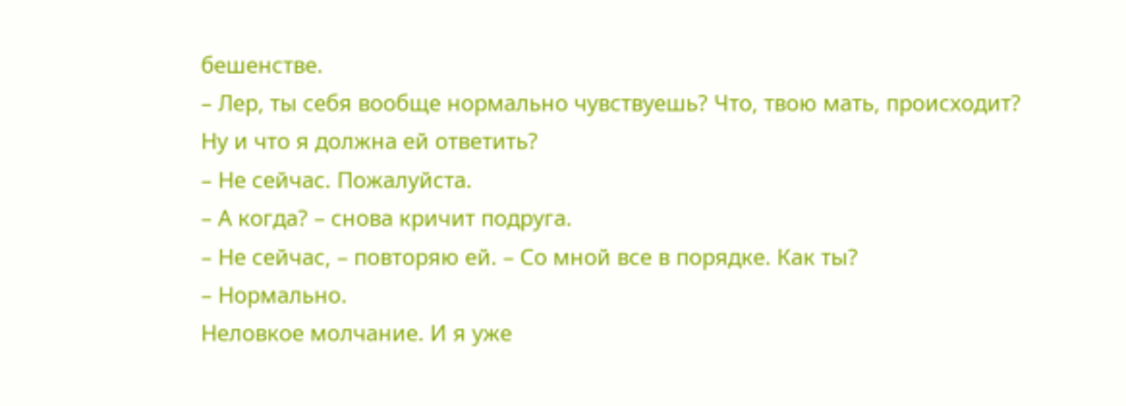бешенстве.
– Лер, ты себя вообще нормально чувствуешь? Что, твою мать, происходит?
Ну и что я должна ей ответить?
– Не сейчас. Пожалуйста.
– А когда? – снова кричит подруга.
– Не сейчас, – повторяю ей. – Со мной все в порядке. Как ты?
– Нормально.
Неловкое молчание. И я уже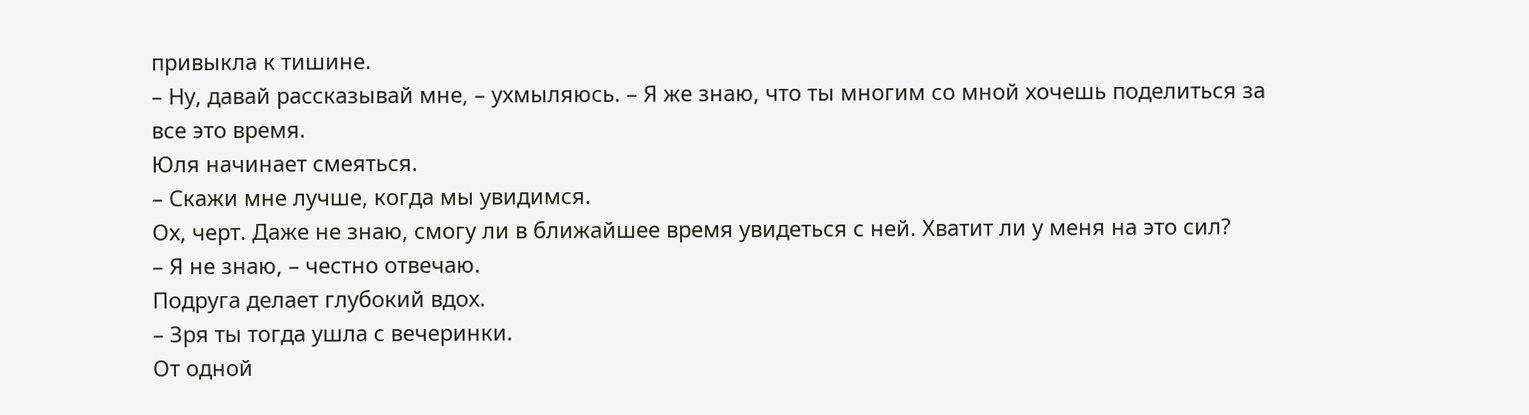привыкла к тишине.
– Ну, давай рассказывай мне, – ухмыляюсь. – Я же знаю, что ты многим со мной хочешь поделиться за все это время.
Юля начинает смеяться.
– Скажи мне лучше, когда мы увидимся.
Ох, черт. Даже не знаю, смогу ли в ближайшее время увидеться с ней. Хватит ли у меня на это сил?
– Я не знаю, – честно отвечаю.
Подруга делает глубокий вдох.
– Зря ты тогда ушла с вечеринки.
От одной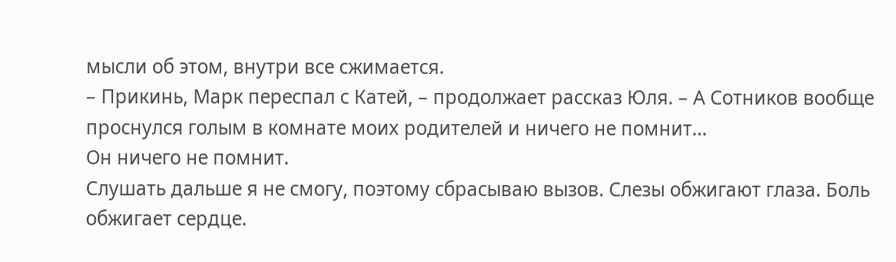мысли об этом, внутри все сжимается.
– Прикинь, Марк переспал с Катей, – продолжает рассказ Юля. – А Сотников вообще проснулся голым в комнате моих родителей и ничего не помнит…
Он ничего не помнит.
Слушать дальше я не смогу, поэтому сбрасываю вызов. Слезы обжигают глаза. Боль обжигает сердце.